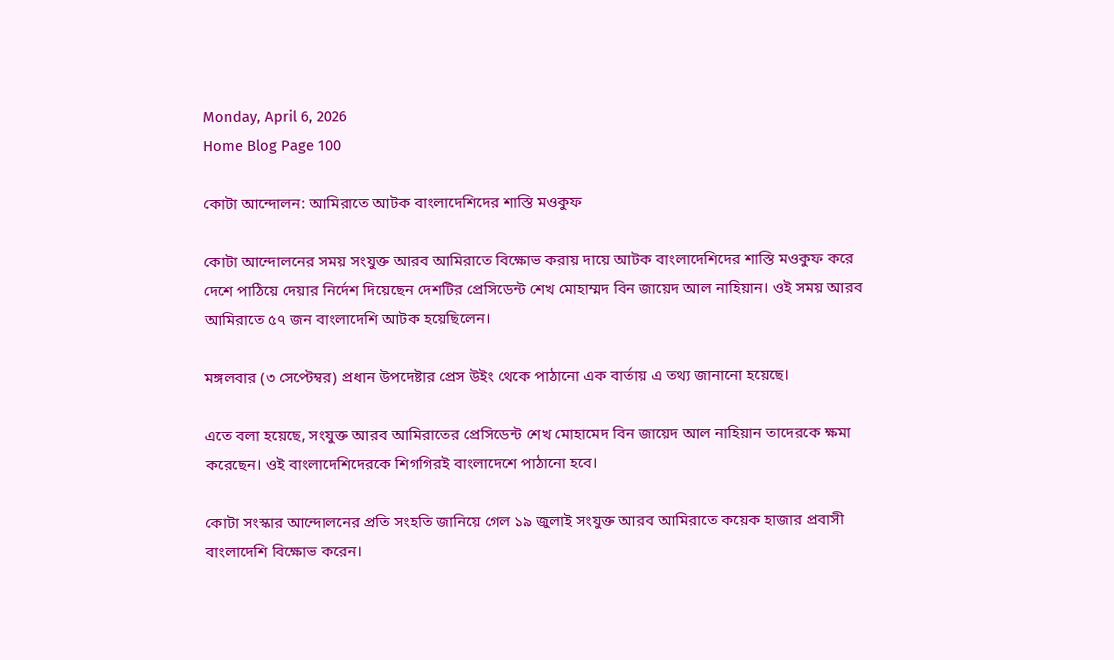Monday, April 6, 2026
Home Blog Page 100

কোটা আন্দোলন: আমিরাতে আটক বাংলাদেশিদের শাস্তি মওকুফ

কোটা আন্দোলনের সময় সংযুক্ত আরব আমিরাতে বিক্ষোভ করায় দায়ে আটক বাংলাদেশিদের শাস্তি মওকুফ করে দেশে পাঠিয়ে দেয়ার নির্দেশ দিয়েছেন দেশটির প্রেসিডেন্ট শেখ মোহাম্মদ বিন জায়েদ আল নাহিয়ান। ওই সময় আরব আমিরাতে ৫৭ জন বাংলাদেশি আটক হয়েছিলেন।

মঙ্গলবার (৩ সেপ্টেম্বর) প্রধান উপদেষ্টার প্রেস উইং থেকে পাঠানো এক বার্তায় এ তথ্য জানানো হয়েছে।

এতে বলা হয়েছে, সংযুক্ত আরব আমিরাতের প্রেসিডেন্ট শেখ মোহামেদ বিন জায়েদ আল নাহিয়ান তাদেরকে ক্ষমা করেছেন। ওই বাংলাদেশিদেরকে শিগগিরই বাংলাদেশে পাঠানো হবে।

কোটা সংস্কার আন্দোলনের প্রতি সংহতি জানিয়ে গেল ১৯ জুলাই সংযুক্ত আরব আমিরাতে কয়েক হাজার প্রবাসী বাংলাদেশি বিক্ষোভ করেন।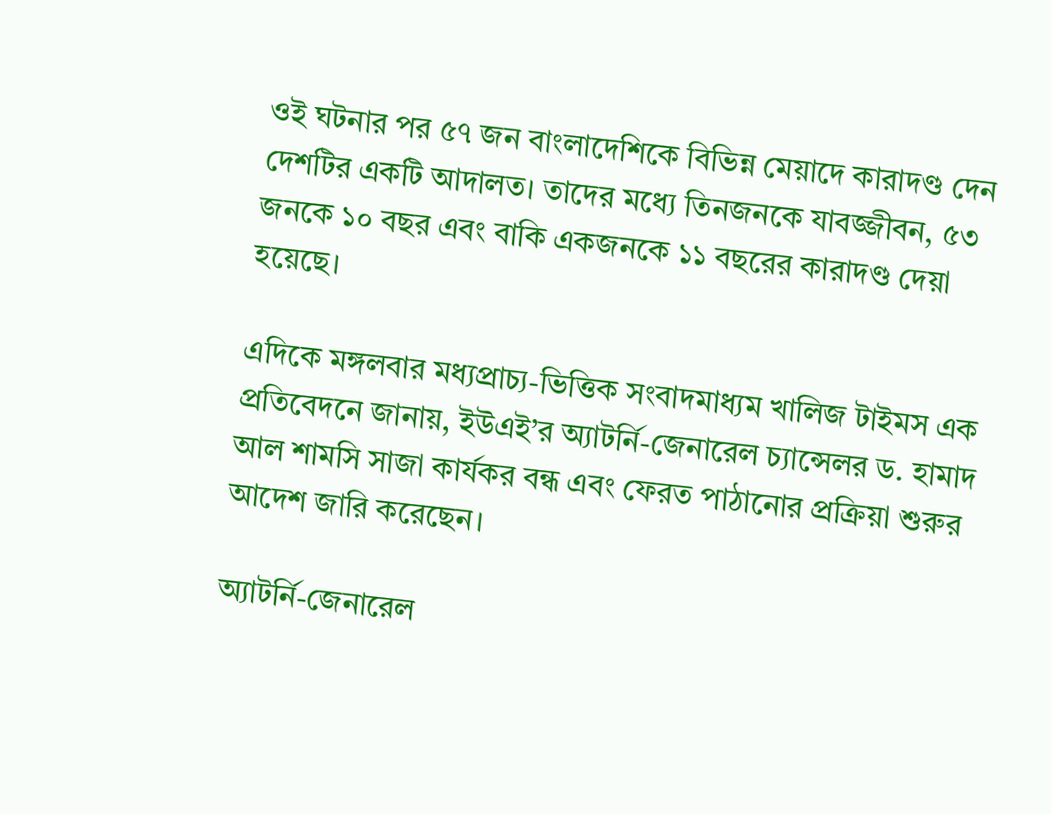ওই ঘটনার পর ৫৭ জন বাংলাদেশিকে বিভিন্ন মেয়াদে কারাদণ্ড দেন দেশটির একটি আদালত। তাদের মধ্যে তিনজনকে যাবজ্জীবন, ৫৩ জনকে ১০ বছর এবং বাকি একজনকে ১১ বছরের কারাদণ্ড দেয়া হয়েছে।

এদিকে মঙ্গলবার মধ্যপ্রাচ্য-ভিত্তিক সংবাদমাধ্যম খালিজ টাইমস এক প্রতিবেদনে জানায়, ইউএই’র অ্যাটর্নি-জেনারেল চ্যান্সেলর ড. হামাদ আল শামসি সাজা কার্যকর বন্ধ এবং ফেরত পাঠানোর প্রক্রিয়া শুরুর আদেশ জারি করেছেন।

অ্যাটর্নি-জেনারেল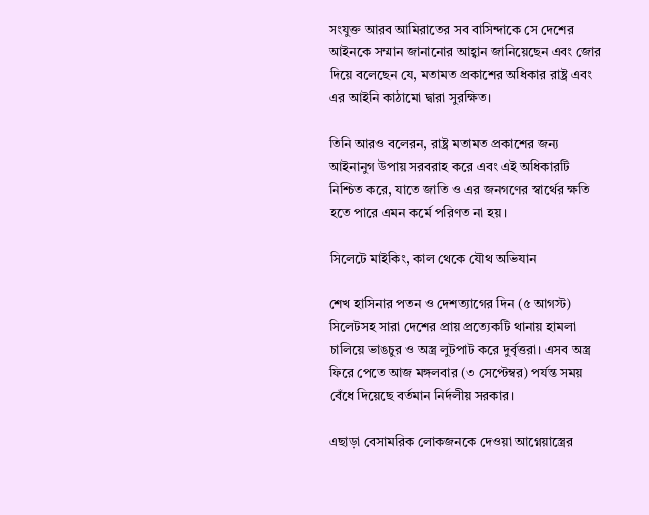সংযুক্ত আরব আমিরাতের সব বাসিন্দাকে সে দেশের আইনকে সম্মান জানানোর আহ্বান জানিয়েছেন এবং জোর দিয়ে বলেছেন যে, মতামত প্রকাশের অধিকার রাষ্ট্র এবং এর আইনি কাঠামো দ্বারা সুরক্ষিত।

তিনি আরও বলেরন, রাষ্ট্র মতামত প্রকাশের জন্য আইনানুগ উপায় সরবরাহ করে এবং এই অধিকারটি নিশ্চিত করে, যাতে জাতি ও এর জনগণের স্বার্থের ক্ষতি হতে পারে এমন কর্মে পরিণত না হয়।

সিলেটে মাইকিং, কাল থেকে যৌথ অভিযান

শেখ হাসিনার পতন ও দেশত্যাগের দিন (৫ আগস্ট) সিলেটসহ সারা দেশের প্রায় প্রত্যেকটি থানায় হামলা চালিয়ে ভাঙচুর ও অস্ত্র লুটপাট করে দুর্বৃত্তরা। এসব অস্ত্র ফিরে পেতে আজ মঙ্গলবার (৩ সেপ্টেম্বর) পর্যন্ত সময় বেঁধে দিয়েছে বর্তমান নির্দলীয় সরকার।

এছাড়া বেসামরিক লোকজনকে দেওয়া আগ্নেয়াস্ত্রের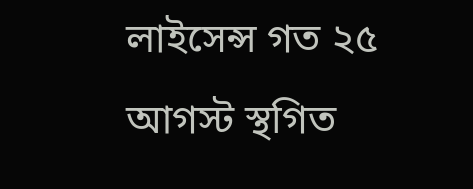লাইসেন্স গত ২৫ আগস্ট স্থগিত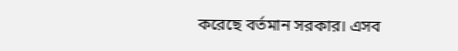করেছে বর্তমান সরকার। এসব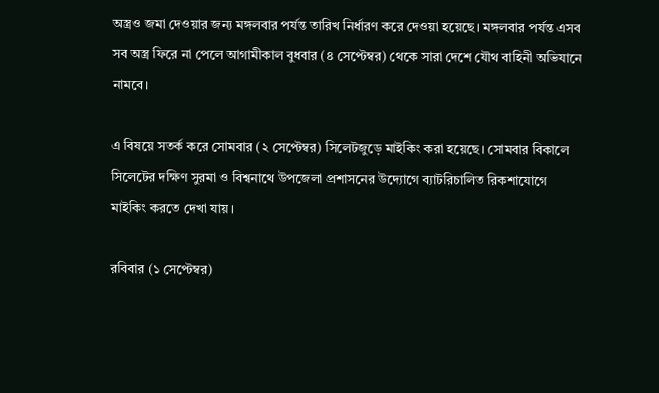অস্ত্রও জমা দেওয়ার জন্য মঙ্গলবার পর্যন্ত তারিখ নির্ধারণ করে দেওয়া হয়েছে। মঙ্গলবার পর্যন্ত এসব সব অস্ত্র ফিরে না পেলে আগামীকাল বুধবার (৪ সেপ্টেম্বর) থেকে সারা দেশে যৌথ বাহিনী অভিযানে নামবে।

এ বিষয়ে সতর্ক করে সোমবার (২ সেপ্টেম্বর) সিলেটজুড়ে মাইকিং করা হয়েছে। সোমবার বিকালে সিলেটের দক্ষিণ সুরমা ও বিশ্বনাথে উপজেলা প্রশাসনের উদ্যোগে ব্যাটরিচালিত রিকশাযোগে মাইকিং করতে দেখা যায়।

রবিবার (১ সেপ্টেম্বর)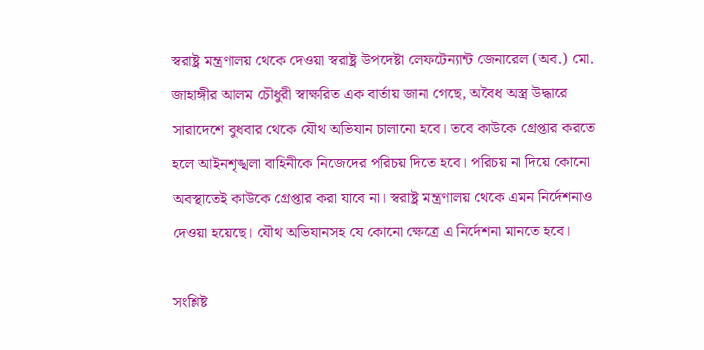স্বরাষ্ট্র মন্ত্রণালয় থেকে দেওয়া স্বরাষ্ট্র উপদেষ্টা লেফটেন্যান্ট জেনারেল (অব.) মো. জাহাঙ্গীর আলম চৌধুরী স্বাক্ষরিত এক বার্তায় জানা গেছে, অবৈধ অস্ত্র উদ্ধারে সারাদেশে বুধবার থেকে যৌথ অভিযান চালানো হবে। তবে কাউকে গ্রেপ্তার করতে হলে আইনশৃঙ্খলা বাহিনীকে নিজেদের পরিচয় দিতে হবে। পরিচয় না দিয়ে কোনো অবস্থাতেই কাউকে গ্রেপ্তার করা যাবে না। স্বরাষ্ট্র মন্ত্রণালয় থেকে এমন নির্দেশনাও দেওয়া হয়েছে। যৌথ অভিযানসহ যে কোনো ক্ষেত্রে এ নির্দেশনা মানতে হবে।

সংশ্লিষ্ট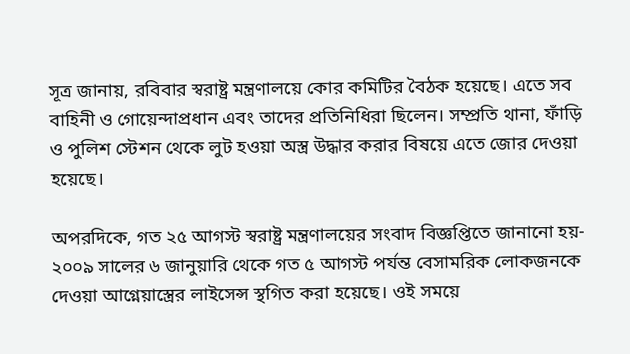সূত্র জানায়, রবিবার স্বরাষ্ট্র মন্ত্রণালয়ে কোর কমিটির বৈঠক হয়েছে। এতে সব বাহিনী ও গোয়েন্দাপ্রধান এবং তাদের প্রতিনিধিরা ছিলেন। সম্প্রতি থানা, ফাঁড়ি ও পুলিশ স্টেশন থেকে লুট হওয়া অস্ত্র উদ্ধার করার বিষয়ে এতে জোর দেওয়া হয়েছে।

অপরদিকে, গত ২৫ আগস্ট স্বরাষ্ট্র মন্ত্রণালয়ের সংবাদ বিজ্ঞপ্তিতে জানানো হয়- ২০০৯ সালের ৬ জানুয়ারি থেকে গত ৫ আগস্ট পর্যন্ত বেসামরিক লোকজনকে দেওয়া আগ্নেয়াস্ত্রের লাইসেন্স স্থগিত করা হয়েছে। ওই সময়ে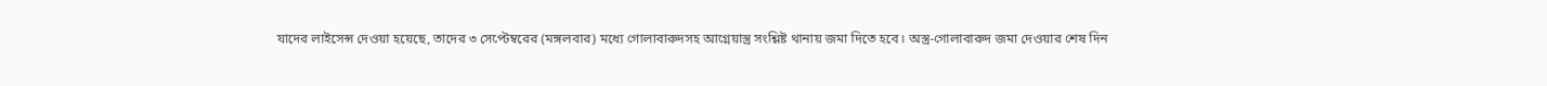যাদের লাইসেন্স দেওয়া হয়েছে, তাদের ৩ সেপ্টেম্বরের (মঙ্গলবার) মধ্যে গোলাবারুদসহ আগ্নেয়াস্ত্র সংশ্লিষ্ট থানায় জমা দিতে হবে। অস্ত্র-গোলাবারুদ জমা দেওয়ার শেষ দিন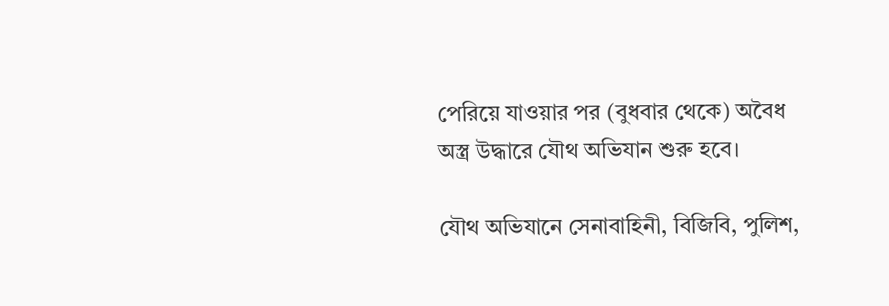পেরিয়ে যাওয়ার পর (বুধবার থেকে) অবৈধ অস্ত্র উদ্ধারে যৌথ অভিযান শুরু হবে।

যৌথ অভিযানে সেনাবাহিনী, বিজিবি, পুলিশ,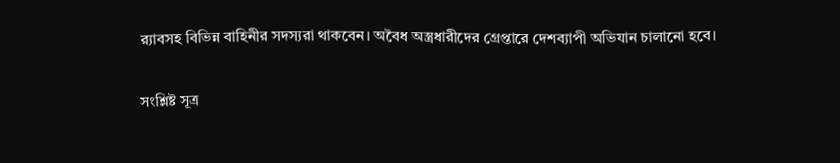র‍্যাবসহ বিভিন্ন বাহিনীর সদস্যরা থাকবেন। অবৈধ অস্ত্রধারীদের গ্রেপ্তারে দেশব্যাপী অভিযান চালানো হবে।

সংশ্লিষ্ট সূত্র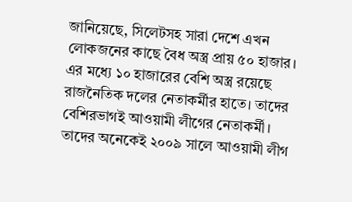জানিয়েছে, সিলেটসহ সারা দেশে এখন লোকজনের কাছে বৈধ অস্ত্র প্রায় ৫০ হাজার। এর মধ্যে ১০ হাজারের বেশি অস্ত্র রয়েছে রাজনৈতিক দলের নেতাকর্মীর হাতে। তাদের বেশিরভাগই আওয়ামী লীগের নেতাকর্মী। তাদের অনেকেই ২০০৯ সালে আওয়ামী লীগ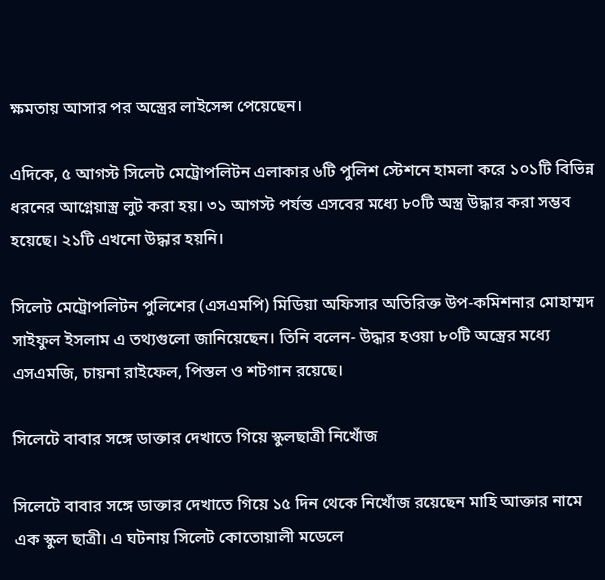ক্ষমতায় আসার পর অস্ত্রের লাইসেন্স পেয়েছেন।

এদিকে, ৫ আগস্ট সিলেট মেট্রোপলিটন এলাকার ৬টি পুলিশ স্টেশনে হামলা করে ১০১টি বিভিন্ন ধরনের আগ্নেয়াস্ত্র লুট করা হয়। ৩১ আগস্ট পর্যন্ত এসবের মধ্যে ৮০টি অস্ত্র উদ্ধার করা সম্ভব হয়েছে। ২১টি এখনো উদ্ধার হয়নি।

সিলেট মেট্রোপলিটন পুলিশের (এসএমপি) মিডিয়া অফিসার অতিরিক্ত উপ-কমিশনার মোহাম্মদ সাইফুল ইসলাম এ তথ্যগুলো জানিয়েছেন। তিনি বলেন- উদ্ধার হওয়া ৮০টি অস্ত্রের মধ্যে এসএমজি, চায়না রাইফেল, পিস্তল ও শটগান রয়েছে।

সিলেটে বাবার সঙ্গে ডাক্তার দেখাতে গিয়ে স্কুলছাত্রী নিখোঁজ

সিলেটে বাবার সঙ্গে ডাক্তার দেখাতে গিয়ে ১৫ দিন থেকে নিখোঁজ রয়েছেন মাহি আক্তার নামে এক স্কুল ছাত্রী। এ ঘটনায় সিলেট কোতোয়ালী মডেলে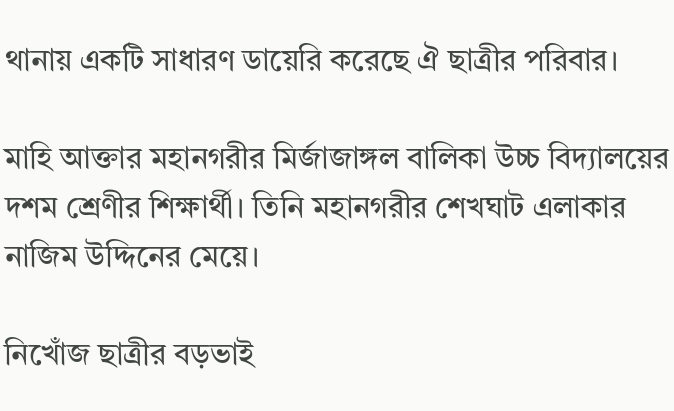থানায় একটি সাধারণ ডায়েরি করেছে ঐ ছাত্রীর পরিবার।

মাহি আক্তার মহানগরীর মির্জাজাঙ্গল বালিকা উচ্চ বিদ্যালয়ের দশম শ্রেণীর শিক্ষার্থী। তিনি মহানগরীর শেখঘাট এলাকার নাজিম উদ্দিনের মেয়ে।

নিখোঁজ ছাত্রীর বড়ভাই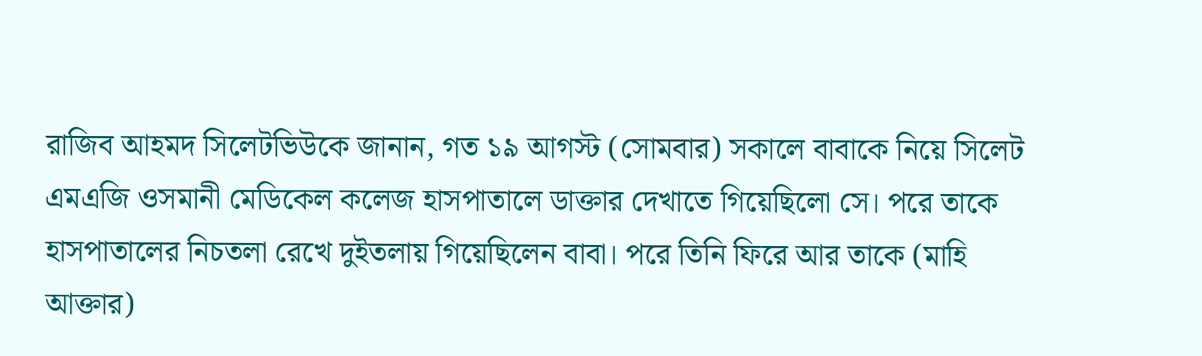রাজিব আহমদ সিলেটভিউকে জানান, গত ১৯ আগস্ট (সোমবার) সকালে বাবাকে নিয়ে সিলেট এমএজি ওসমানী মেডিকেল কলেজ হাসপাতালে ডাক্তার দেখাতে গিয়েছিলো সে। পরে তাকে হাসপাতালের নিচতলা রেখে দুইতলায় গিয়েছিলেন বাবা। পরে তিনি ফিরে আর তাকে (মাহি আক্তার)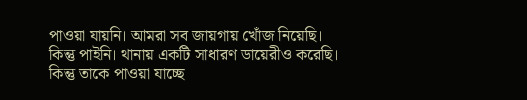পাওয়া যায়নি। আমরা সব জায়গায় খোঁজ নিয়েছি। কিন্তু পাইনি। থানায় একটি সাধারণ ডায়েরীও করেছি। কিন্তু তাকে পাওয়া যাচ্ছে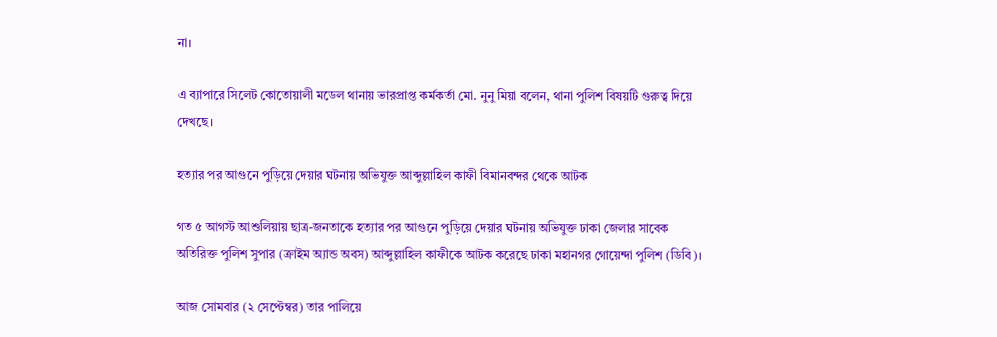না।

এ ব্যাপারে সিলেট কোতোয়ালী মডেল থানায় ভারপ্রাপ্ত কর্মকর্তা মো. নুনু মিয়া বলেন, থানা পুলিশ বিষয়টি গুরুত্ব দিয়ে দেখছে।

হত্যার পর আগুনে পুড়িয়ে দেয়ার ঘটনায় অভিযুক্ত আব্দুল্লাহিল কাফী বিমানবন্দর থেকে আটক

গত ৫ আগস্ট আশুলিয়ায় ছাত্র-জনতাকে হত্যার পর আগুনে পুড়িয়ে দেয়ার ঘটনায় অভিযুক্ত ঢাকা জেলার সাবেক অতিরিক্ত পুলিশ সুপার (ক্রাইম অ্যান্ড অবস) আব্দুল্লাহিল কাফীকে আটক করেছে ঢাকা মহানগর গোয়েন্দা পুলিশ (ডিবি)।

আজ সোমবার (২ সেপ্টেম্বর) তার পালিয়ে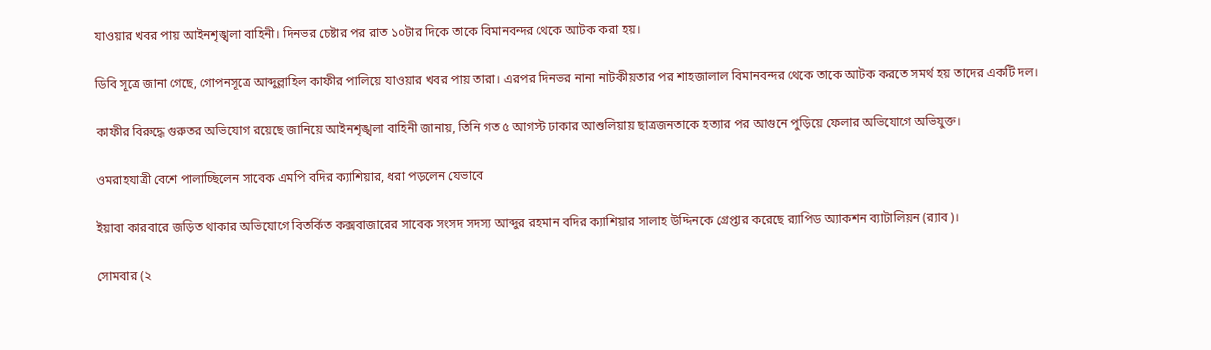যাওয়ার খবর পায় আইনশৃঙ্খলা বাহিনী। দিনভর চেষ্টার পর রাত ১০টার দিকে তাকে বিমানবন্দর থেকে আটক করা হয়।

ডিবি সূত্রে জানা গেছে, গোপনসূত্রে আব্দুল্লাহিল কাফীর পালিয়ে যাওয়ার খবর পায় তারা। এরপর দিনভর নানা নাটকীয়তার পর শাহজালাল বিমানবন্দর থেকে তাকে আটক করতে সমর্থ হয় তাদের একটি দল।

কাফীর বিরুদ্ধে গুরুতর অভিযোগ রয়েছে জানিয়ে আইনশৃঙ্খলা বাহিনী জানায়, তিনি গত ৫ আগস্ট ঢাকার আশুলিয়ায় ছাত্রজনতাকে হত্যার পর আগুনে পুড়িয়ে ফেলার অভিযোগে অভিযুক্ত।

ওমরাহযাত্রী বেশে পালাচ্ছিলেন সাবেক এমপি বদির ক্যাশিয়ার, ধরা পড়লেন যেভাবে

ইয়াবা কারবারে জড়িত থাকার অভিযোগে বিতর্কিত কক্সবাজারের সাবেক সংসদ সদস্য আব্দুর রহমান বদির ক্যাশিয়ার সালাহ উদ্দিনকে গ্রেপ্তার করেছে র‍‍্যাপিড অ্যাকশন ব্যাটালিয়ন (র‌্যাব)।

সোমবার (২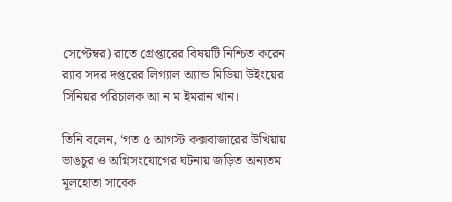সেপ্টেম্বর) রাতে গ্রেপ্তারের বিষয়টি নিশ্চিত করেন র‌্যাব সদর দপ্তরের লিগ্যাল অ্যান্ড মিডিয়া উইংয়ের সিনিয়র পরিচালক আ ন ম ইমরান খান।

তিনি বলেন, ‘গত ৫ আগস্ট কক্সবাজারের উখিয়ায় ভাঙচুর ও অগ্নিসংযোগের ঘটনায় জড়িত অন্যতম মূলহোতা সাবেক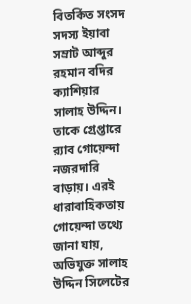বিতর্কিত সংসদ সদস্য ইয়াবা সম্রাট আব্দুর রহমান বদির ক্যাশিয়ার সালাহ উদ্দিন। তাকে গ্রেপ্তারে র‍্যাব গোয়েন্দা নজরদারি বাড়ায়। এরই ধারাবাহিকতায় গোয়েন্দা তথ্যে জানা যায়, অভিযুক্ত সালাহ উদ্দিন সিলেটের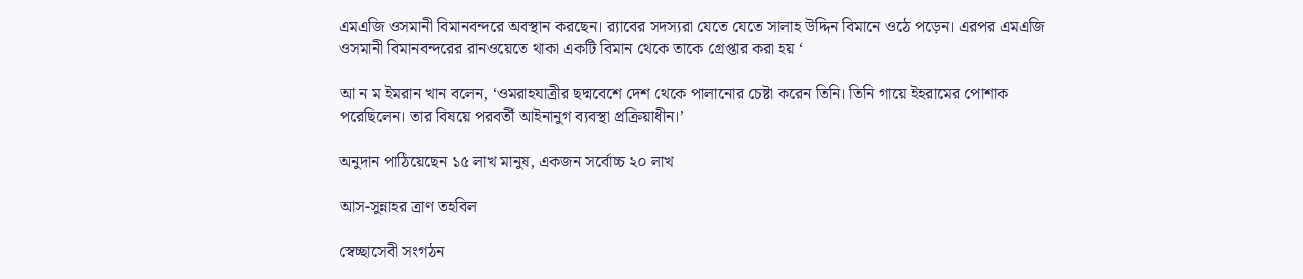এমএজি ওসমানী বিমানবন্দরে অবস্থান করছেন। র‍্যাবের সদস্যরা যেতে যেতে সালাহ উদ্দিন বিমানে ওঠে পড়েন। এরপর এমএজি ওসমানী বিমানবন্দরের রানওয়েতে থাকা একটি বিমান থেকে তাকে গ্রেপ্তার করা হয় ‘

আ ন ম ইমরান খান বলেন, ‘ওমরাহযাত্রীর ছদ্মবেশে দেশ থেকে পালানোর চেষ্টা করেন তিনি। তিনি গায়ে ইহরামের পোশাক পরেছিলেন। তার বিষয়ে পরবর্তী আইনানুগ ব্যবস্থা প্রক্রিয়াধীন।’

অনুদান পাঠিয়েছেন ১৫ লাখ মানুষ, একজন সর্বোচ্চ ২০ লাখ

আস-সুন্নাহর ত্রাণ তহবিল

স্বেচ্ছাসেবী সংগঠন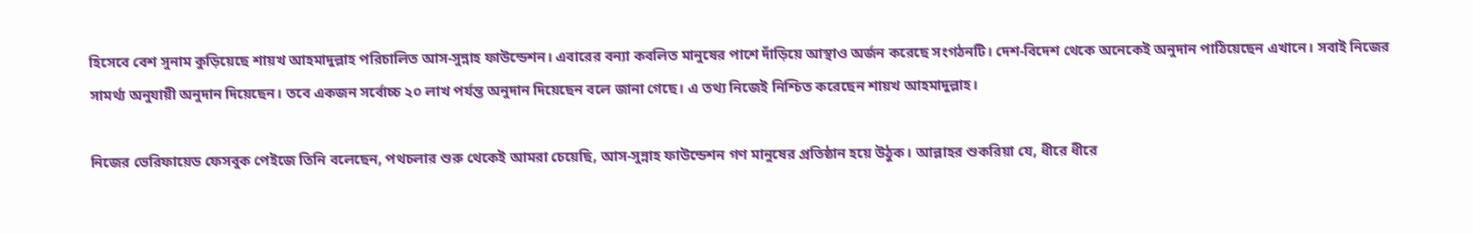হিসেবে বেশ সুনাম কুড়িয়েছে শায়খ আহমাদুল্লাহ পরিচালিত আস-সুন্নাহ ফাউন্ডেশন। এবারের বন্যা কবলিত মানুষের পাশে দাঁড়িয়ে আস্থাও অর্জন করেছে সংগঠনটি। দেশ-বিদেশ থেকে অনেকেই অনুদান পাঠিয়েছেন এখানে। সবাই নিজের সামর্থ্য অনুযায়ী অনুদান দিয়েছেন। তবে একজন সর্বোচ্চ ২০ লাখ পর্যন্ত অনুদান দিয়েছেন বলে জানা গেছে। এ তথ্য নিজেই নিশ্চিত করেছেন শায়খ আহমাদুল্লাহ।

নিজের ভেরিফায়েড ফেসবুক পেইজে তিনি বলেছেন, পথচলার শুরু থেকেই আমরা চেয়েছি, আস-সুন্নাহ ফাউন্ডেশন গণ মানুষের প্রতিষ্ঠান হয়ে উঠুক। আল্লাহর শুকরিয়া যে, ধীরে ধীরে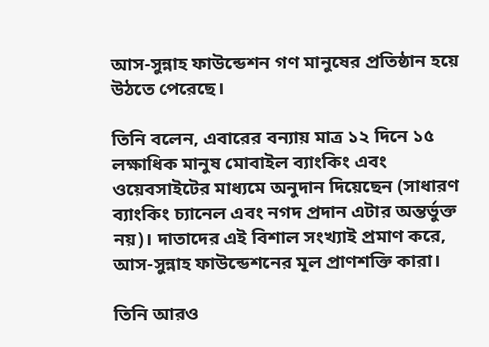আস-সুন্নাহ ফাউন্ডেশন গণ মানুষের প্রতিষ্ঠান হয়ে উঠতে পেরেছে।

তিনি বলেন, এবারের বন্যায় মাত্র ১২ দিনে ১৫ লক্ষাধিক মানুষ মোবাইল ব্যাংকিং এবং ওয়েবসাইটের মাধ্যমে অনুদান দিয়েছেন (সাধারণ ব্যাংকিং চ্যানেল এবং নগদ প্রদান এটার অন্তর্ভুক্ত নয়)। দাতাদের এই বিশাল সংখ্যাই প্রমাণ করে, আস-সুন্নাহ ফাউন্ডেশনের মূল প্রাণশক্তি কারা।

তিনি আরও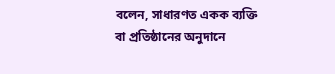বলেন, সাধারণত একক ব্যক্তি বা প্রতিষ্ঠানের অনুদানে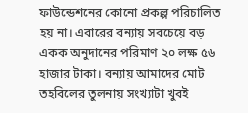ফাউন্ডেশনের কোনো প্রকল্প পরিচালিত হয় না। এবারের বন্যায় সবচেয়ে বড় একক অনুদানের পরিমাণ ২০ লক্ষ ৫৬ হাজার টাকা। বন্যায় আমাদের মোট তহবিলের তুলনায় সংখ্যাটা খুবই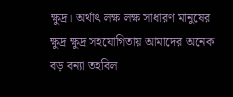ক্ষুদ্র। অর্থাৎ লক্ষ লক্ষ সাধারণ মানুষের ক্ষুদ্র ক্ষুদ্র সহযোগিতায় আমাদের অনেক বড় বন্যা তহবিল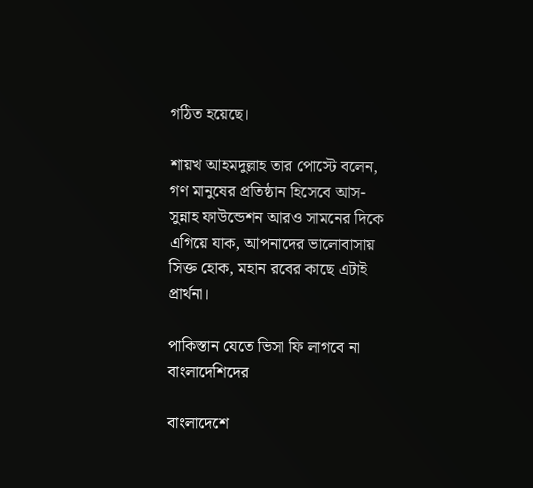গঠিত হয়েছে।

শায়খ আহমদুল্লাহ তার পোস্টে বলেন, গণ মানুষের প্রতিষ্ঠান হিসেবে আস-সুন্নাহ ফাউন্ডেশন আরও সামনের দিকে এগিয়ে যাক, আপনাদের ভালোবাসায় সিক্ত হোক, মহান রবের কাছে এটাই প্রার্থনা।

পাকিস্তান যেতে ভিসা ফি লাগবে না বাংলাদেশিদের

বাংলাদেশে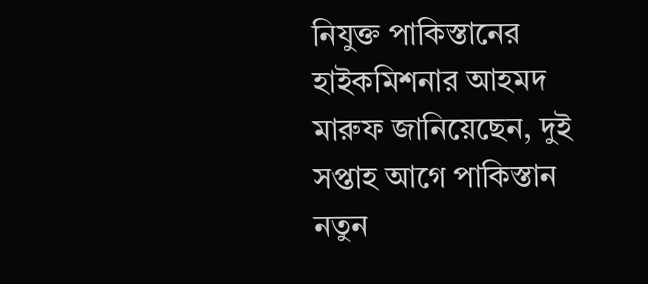নিযুক্ত পাকিস্তানের হাইকমিশনার আহমদ মারুফ জানিয়েছেন, দুই সপ্তাহ আগে পাকিস্তান নতুন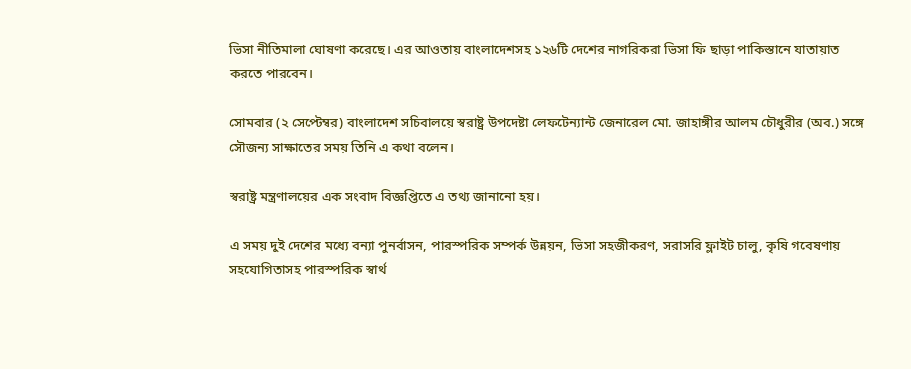ভিসা নীতিমালা ঘোষণা করেছে। এর আওতায় বাংলাদেশসহ ১২৬টি দেশের নাগরিকরা ভিসা ফি ছাড়া পাকিস্তানে যাতায়াত করতে পারবেন।

সোমবার (২ সেপ্টেম্বর) বাংলাদেশ সচিবালয়ে স্বরাষ্ট্র উপদেষ্টা লেফটেন্যান্ট জেনারেল মো. জাহাঙ্গীর আলম চৌধুরীর (অব.) সঙ্গে সৌজন্য সাক্ষাতের সময় তিনি এ কথা বলেন।

স্বরাষ্ট্র মন্ত্রণালয়ের এক সংবাদ বিজ্ঞপ্তিতে এ তথ্য জানানো হয়।

এ সময় দুই দেশের মধ্যে বন্যা পুনর্বাসন, পারস্পরিক সম্পর্ক উন্নয়ন, ভিসা সহজীকরণ, সরাসরি ফ্লাইট চালু, কৃষি গবেষণায় সহযোগিতাসহ পারস্পরিক স্বার্থ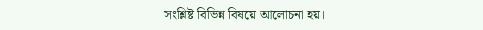সংশ্লিষ্ট বিভিন্ন বিষয়ে আলোচনা হয়।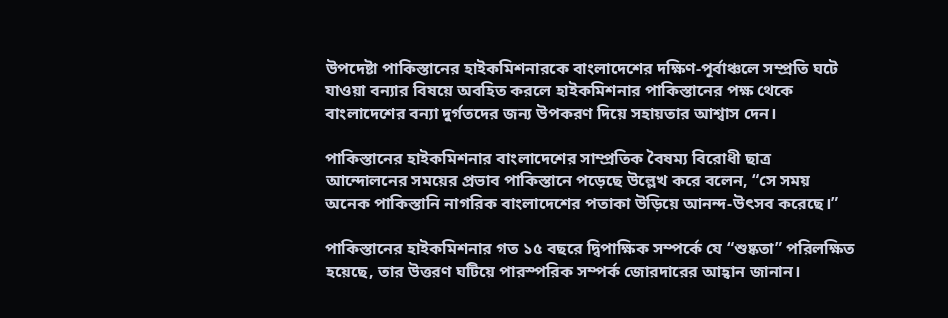উপদেষ্টা পাকিস্তানের হাইকমিশনারকে বাংলাদেশের দক্ষিণ-পূর্বাঞ্চলে সম্প্রতি ঘটে যাওয়া বন্যার বিষয়ে অবহিত করলে হাইকমিশনার পাকিস্তানের পক্ষ থেকে বাংলাদেশের বন্যা দুর্গতদের জন্য উপকরণ দিয়ে সহায়তার আশ্বাস দেন।

পাকিস্তানের হাইকমিশনার বাংলাদেশের সাম্প্রতিক বৈষম্য বিরোধী ছাত্র আন্দোলনের সময়ের প্রভাব পাকিস্তানে পড়েছে উল্লেখ করে বলেন, “সে সময় অনেক পাকিস্তানি নাগরিক বাংলাদেশের পতাকা উড়িয়ে আনন্দ-উৎসব করেছে।”

পাকিস্তানের হাইকমিশনার গত ১৫ বছরে দ্বিপাক্ষিক সম্পর্কে যে “শুষ্কতা” পরিলক্ষিত হয়েছে, তার উত্তরণ ঘটিয়ে পারস্পরিক সম্পর্ক জোরদারের আহ্বান জানান।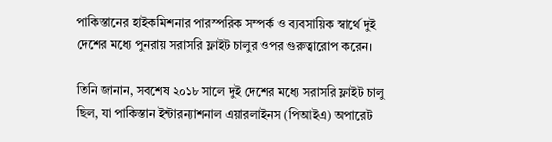পাকিস্তানের হাইকমিশনার পারস্পরিক সম্পর্ক ও ব্যবসায়িক স্বার্থে দুই দেশের মধ্যে পুনরায় সরাসরি ফ্লাইট চালুর ওপর গুরুত্বারোপ করেন।

তিনি জানান, সবশেষ ২০১৮ সালে দুই দেশের মধ্যে সরাসরি ফ্লাইট চালু ছিল, যা পাকিস্তান ইন্টারন্যাশনাল এয়ারলাইনস (পিআইএ) অপারেট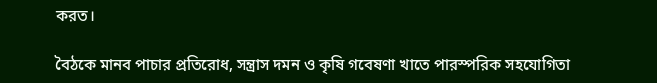করত।

বৈঠকে মানব পাচার প্রতিরোধ, সন্ত্রাস দমন ও কৃষি গবেষণা খাতে পারস্পরিক সহযোগিতা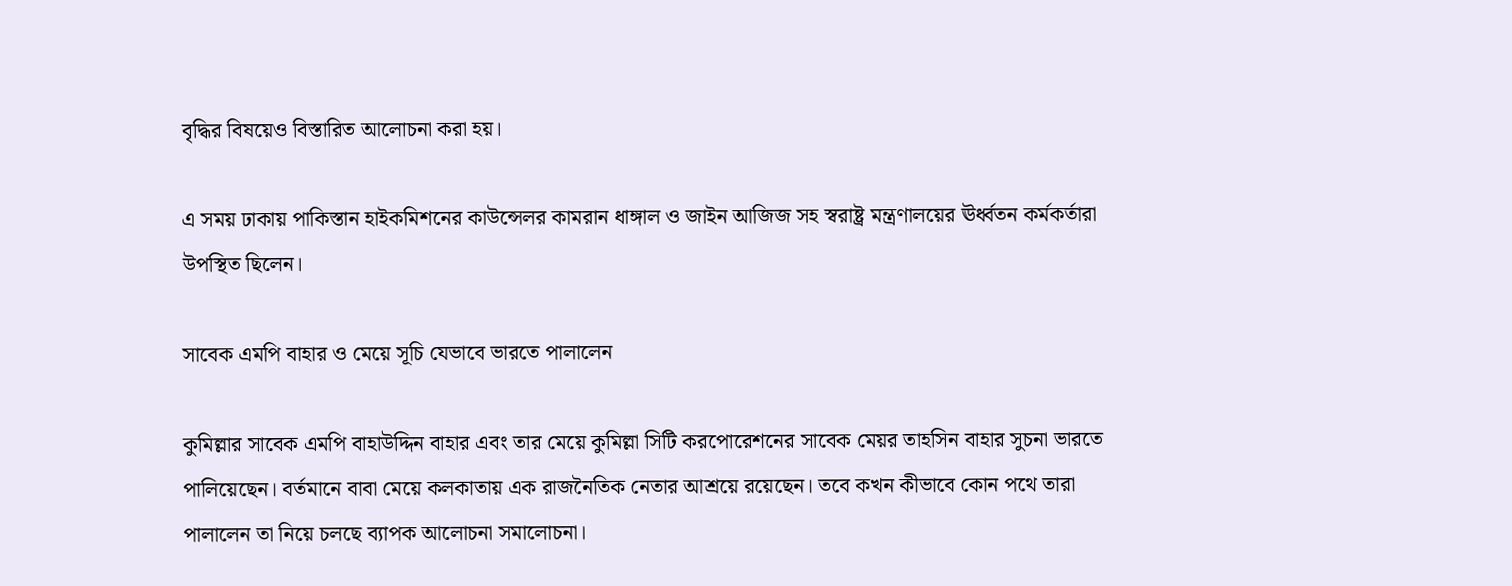বৃদ্ধির বিষয়েও বিস্তারিত আলোচনা করা হয়।

এ সময় ঢাকায় পাকিস্তান হাইকমিশনের কাউন্সেলর কামরান ধাঙ্গাল ও জাইন আজিজ সহ স্বরাষ্ট্র মন্ত্রণালয়ের ঊর্ধ্বতন কর্মকর্তারা উপস্থিত ছিলেন।

সাবেক এমপি বাহার ও মেয়ে সূচি যেভাবে ভারতে পালালেন

কুমিল্লার সাবেক এমপি বাহাউদ্দিন বাহার এবং তার মেয়ে কুমিল্লা সিটি করপোরেশনের সাবেক মেয়র তাহসিন বাহার সুচনা ভারতে পালিয়েছেন। বর্তমানে বাবা মেয়ে কলকাতায় এক রাজনৈতিক নেতার আশ্রয়ে রয়েছেন। তবে কখন কীভাবে কোন পথে তারা পালালেন তা নিয়ে চলছে ব্যাপক আলোচনা সমালোচনা।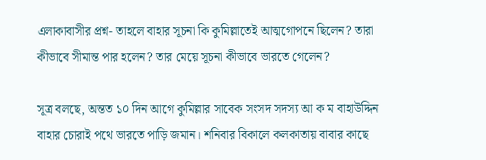এলাকাবাসীর প্রশ্ন- তাহলে বাহার সূচনা কি কুমিল্লাতেই আত্মগোপনে ছিলেন? তারা কীভাবে সীমান্ত পার হলেন? তার মেয়ে সূচনা কীভাবে ভারতে গেলেন?

সূত্র বলছে, অন্তত ১০ দিন আগে কুমিল্লার সাবেক সংসদ সদস্য আ ক ম বাহাউদ্দিন বাহার চোরাই পথে ভারতে পাড়ি জমান। শনিবার বিকালে কলকাতায় বাবার কাছে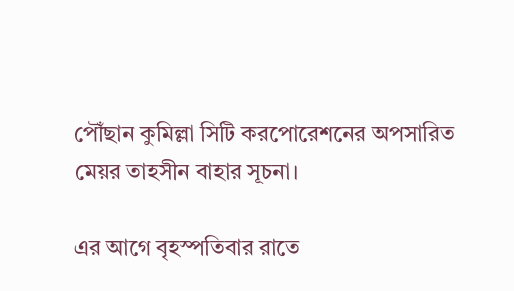পৌঁছান কুমিল্লা সিটি করপোরেশনের অপসারিত মেয়র তাহসীন বাহার সূচনা।

এর আগে বৃহস্পতিবার রাতে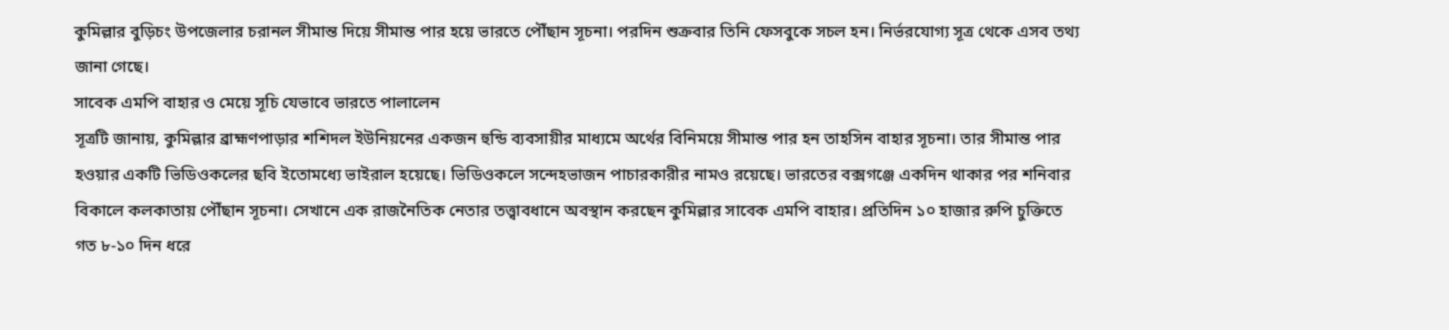কুমিল্লার বুড়িচং উপজেলার চরানল সীমান্ত দিয়ে সীমান্ত পার হয়ে ভারতে পৌঁছান সূচনা। পরদিন শুক্রবার তিনি ফেসবুকে সচল হন। নির্ভরযোগ্য সূত্র থেকে এসব তথ্য জানা গেছে।
সাবেক এমপি বাহার ও মেয়ে সূচি যেভাবে ভারতে পালালেন
সূত্রটি জানায়, কুমিল্লার ব্রাহ্মণপাড়ার শশিদল ইউনিয়নের একজন হুন্ডি ব্যবসায়ীর মাধ্যমে অর্থের বিনিময়ে সীমান্ত পার হন তাহসিন বাহার সূচনা। তার সীমান্ত পার হওয়ার একটি ভিডিওকলের ছবি ইতোমধ্যে ভাইরাল হয়েছে। ভিডিওকলে সন্দেহভাজন পাচারকারীর নামও রয়েছে। ভারতের বক্সগঞ্জে একদিন থাকার পর শনিবার বিকালে কলকাতায় পৌঁছান সূচনা। সেখানে এক রাজনৈতিক নেতার তত্ত্বাবধানে অবস্থান করছেন কুমিল্লার সাবেক এমপি বাহার। প্রতিদিন ১০ হাজার রুপি চুক্তিতে গত ৮-১০ দিন ধরে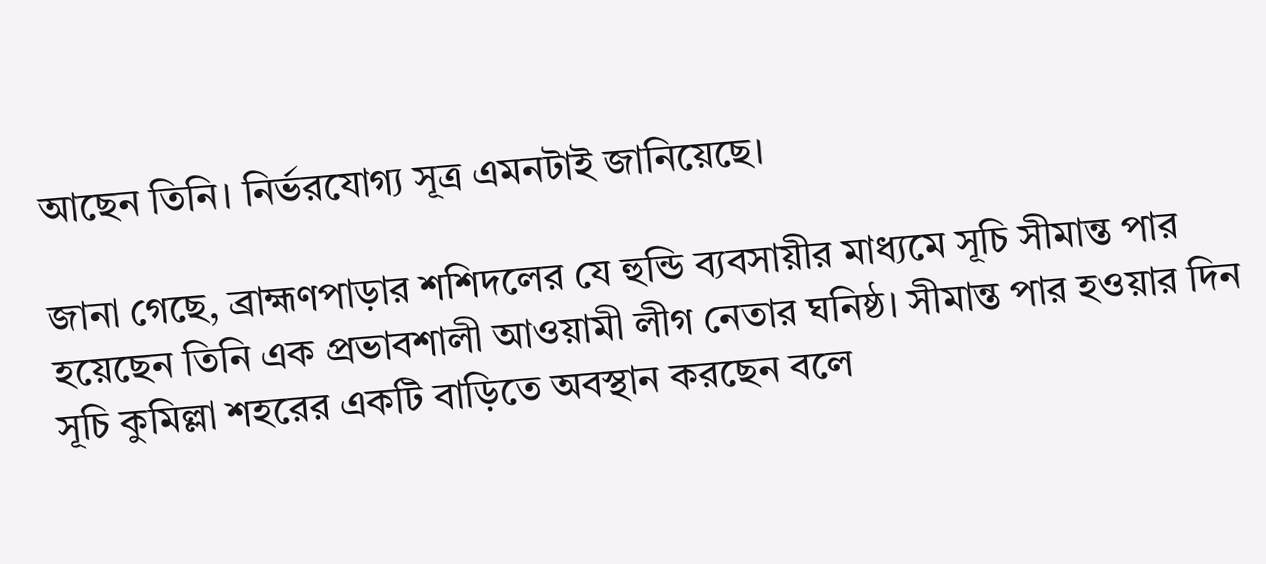আছেন তিনি। নির্ভরযোগ্য সূত্র এমনটাই জানিয়েছে।

জানা গেছে, ব্রাহ্মণপাড়ার শশিদলের যে হুন্ডি ব্যবসায়ীর মাধ্যমে সূচি সীমান্ত পার হয়েছেন তিনি এক প্রভাবশালী আওয়ামী লীগ নেতার ঘনিষ্ঠ। সীমান্ত পার হওয়ার দিন সূচি কুমিল্লা শহরের একটি বাড়িতে অবস্থান করছেন বলে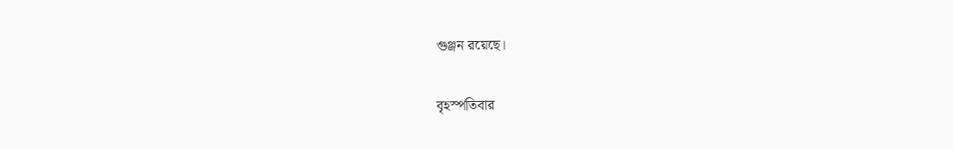গুঞ্জন রয়েছে।

বৃহস্পতিবার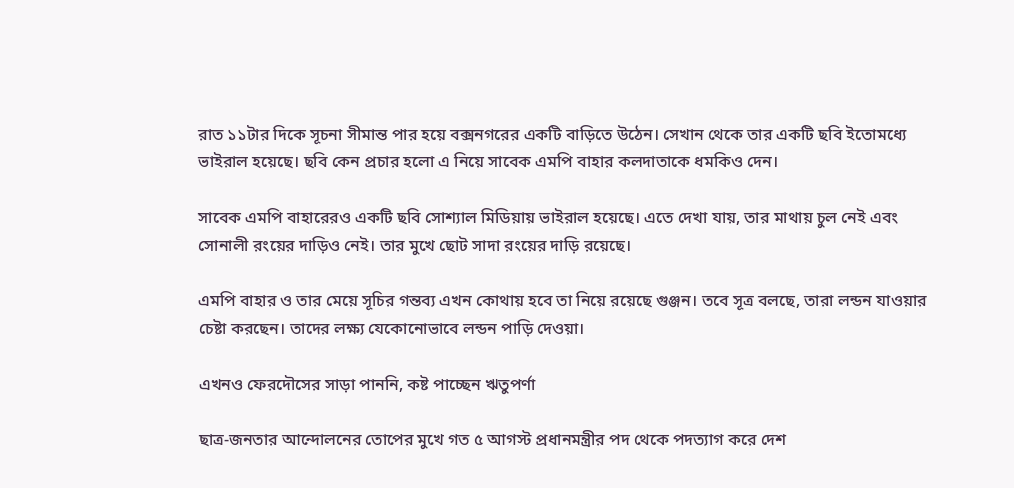রাত ১১টার দিকে সূচনা সীমান্ত পার হয়ে বক্সনগরের একটি বাড়িতে উঠেন। সেখান থেকে তার একটি ছবি ইতোমধ্যে ভাইরাল হয়েছে। ছবি কেন প্রচার হলো এ নিয়ে সাবেক এমপি বাহার কলদাতাকে ধমকিও দেন।

সাবেক এমপি বাহারেরও একটি ছবি সোশ্যাল মিডিয়ায় ভাইরাল হয়েছে। এতে দেখা যায়, তার মাথায় চুল নেই এবং সোনালী রংয়ের দাড়িও নেই। তার মুখে ছোট সাদা রংয়ের দাড়ি রয়েছে।

এমপি বাহার ও তার মেয়ে সূচির গন্তব্য এখন কোথায় হবে তা নিয়ে রয়েছে গুঞ্জন। তবে সূত্র বলছে, তারা লন্ডন যাওয়ার চেষ্টা করছেন। তাদের লক্ষ্য যেকোনোভাবে লন্ডন পাড়ি দেওয়া।

এখনও ফেরদৌসের সাড়া পাননি, কষ্ট পাচ্ছেন ঋতুপর্ণা

ছাত্র-জনতার আন্দোলনের তোপের মুখে গত ৫ আগস্ট প্রধানমন্ত্রীর পদ থেকে পদত্যাগ করে দেশ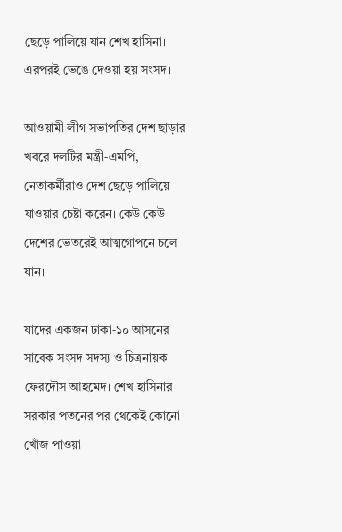ছেড়ে পালিয়ে যান শেখ হাসিনা। এরপরই ভেঙে দেওয়া হয় সংসদ।

আওয়ামী লীগ সভাপতির দেশ ছাড়ার খবরে দলটির মন্ত্রী-এমপি, নেতাকর্মীরাও দেশ ছেড়ে পালিয়ে যাওয়ার চেষ্টা করেন। কেউ কেউ দেশের ভেতরেই আত্মগোপনে চলে যান।

যাদের একজন ঢাকা-১০ আসনের সাবেক সংসদ সদস্য ও চিত্রনায়ক ফেরদৌস আহমেদ। শেখ হাসিনার সরকার পতনের পর থেকেই কোনো খোঁজ পাওয়া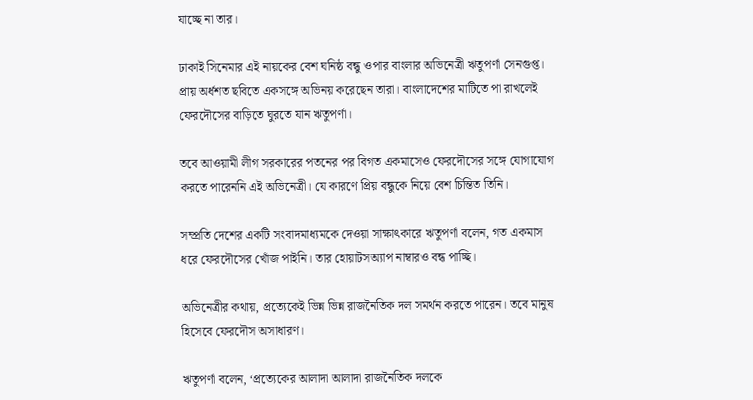যাচ্ছে না তার।

ঢাকাই সিনেমার এই নায়কের বেশ ঘনিষ্ঠ বন্ধু ওপার বাংলার অভিনেত্রী ঋতুপর্ণা সেনগুপ্ত। প্রায় অর্ধশত ছবিতে একসঙ্গে অভিনয় করেছেন তারা। বাংলাদেশের মাটিতে পা রাখলেই ফেরদৌসের বাড়িতে ঘুরতে যান ঋতুপর্ণা।

তবে আওয়ামী লীগ সরকারের পতনের পর বিগত একমাসেও ফেরদৌসের সঙ্গে যোগাযোগ করতে পারেননি এই অভিনেত্রী। যে কারণে প্রিয় বন্ধুকে নিয়ে বেশ চিন্তিত তিনি।

সম্প্রতি দেশের একটি সংবাদমাধ্যমকে দেওয়া সাক্ষাৎকারে ঋতুপর্ণা বলেন, গত একমাস ধরে ফেরদৌসের খোঁজ পাইনি। তার হোয়াটসঅ্যাপ নাম্বারও বন্ধ পাচ্ছি।

অভিনেত্রীর কথায়, প্রত্যেকেই ভিন্ন ভিন্ন রাজনৈতিক দল সমর্থন করতে পারেন। তবে মানুষ হিসেবে ফেরদৌস অসাধারণ।

ঋতুপর্ণা বলেন, ‘প্রত্যেকের আলাদা আলাদা রাজনৈতিক দলকে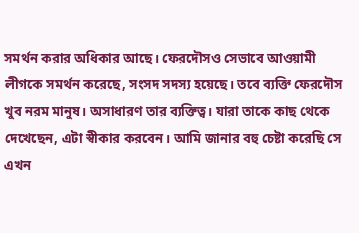সমর্থন করার অধিকার আছে। ফেরদৌসও সেভাবে আওয়ামী লীগকে সমর্থন করেছে, সংসদ সদস্য হয়েছে। তবে ব্যক্তি ফেরদৌস খুব নরম মানুষ। অসাধারণ তার ব্যক্তিত্ব। যারা তাকে কাছ থেকে দেখেছেন, এটা স্বীকার করবেন। আমি জানার বহু চেষ্টা করেছি সে এখন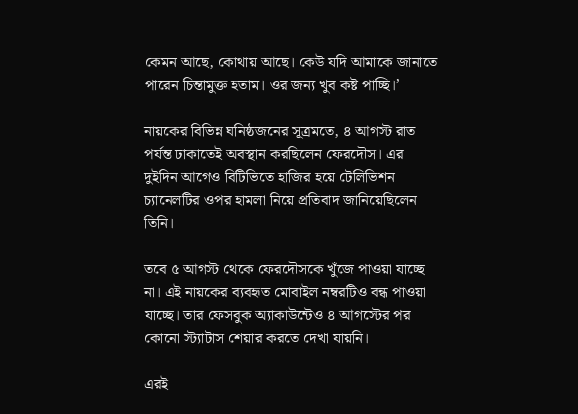কেমন আছে, কোথায় আছে। কেউ যদি আমাকে জানাতে পারেন চিন্তামুক্ত হতাম। ওর জন্য খুব কষ্ট পাচ্ছি।’

নায়কের বিভিন্ন ঘনিষ্ঠজনের সূত্রমতে, ৪ আগস্ট রাত পর্যন্ত ঢাকাতেই অবস্থান করছিলেন ফেরদৌস। এর দুইদিন আগেও বিটিভিতে হাজির হয়ে টেলিভিশন চ্যানেলটির ওপর হামলা নিয়ে প্রতিবাদ জানিয়েছিলেন তিনি।

তবে ৫ আগস্ট থেকে ফেরদৌসকে খুঁজে পাওয়া যাচ্ছে না। এই নায়কের ব্যবহৃত মোবাইল নম্বরটিও বন্ধ পাওয়া যাচ্ছে। তার ফেসবুক অ্যাকাউন্টেও ৪ আগস্টের পর কোনো স্ট্যাটাস শেয়ার করতে দেখা যায়নি।

এরই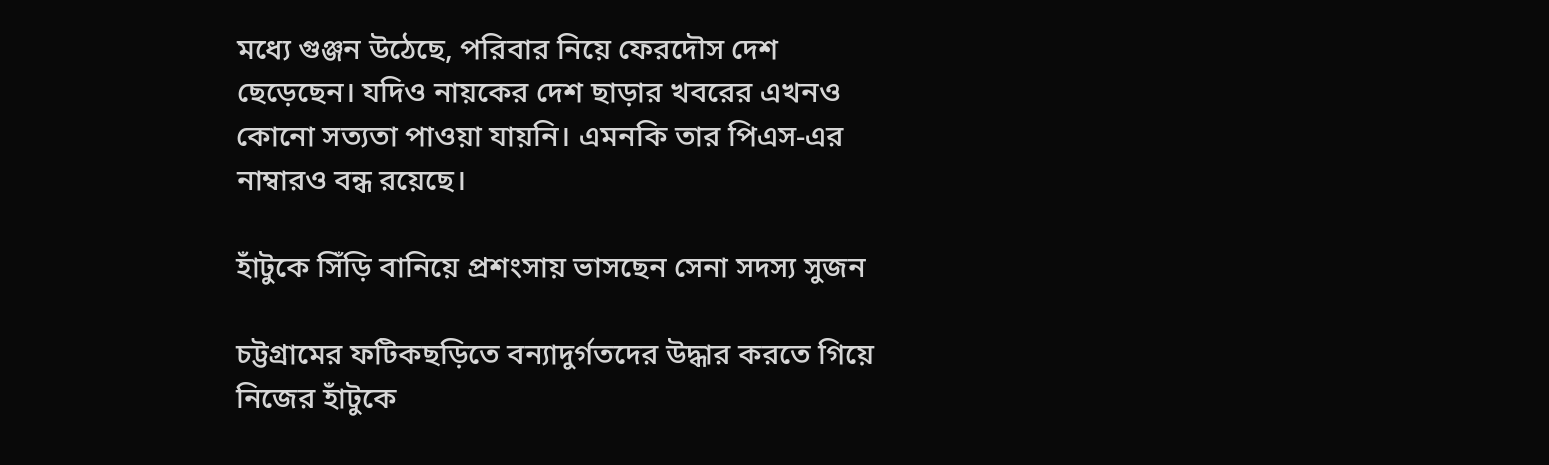মধ্যে গুঞ্জন উঠেছে, পরিবার নিয়ে ফেরদৌস দেশ ছেড়েছেন। যদিও নায়কের দেশ ছাড়ার খবরের এখনও কোনো সত্যতা পাওয়া যায়নি। এমনকি তার পিএস-এর নাম্বারও বন্ধ রয়েছে।

হাঁটুকে সিঁড়ি বানিয়ে প্রশংসায় ভাসছেন সেনা সদস্য সুজন

চট্টগ্রামের ফটিকছড়িতে বন্যাদুর্গতদের উদ্ধার করতে গিয়ে নিজের হাঁটুকে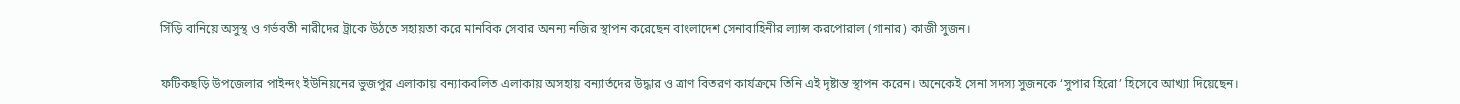সিঁড়ি বানিয়ে অসুস্থ ও গর্ভবতী নারীদের ট্রাকে উঠতে সহায়তা করে মানবিক সেবার অনন্য নজির স্থাপন করেছেন বাংলাদেশ সেনাবাহিনীর ল্যান্স করপোরাল (গানার) কাজী সুজন।

ফটিকছড়ি উপজেলার পাইন্দং ইউনিয়নের ভুজপুর এলাকায় বন্যাকবলিত এলাকায় অসহায় বন্যার্তদের উদ্ধার ও ত্রাণ বিতরণ কার্যক্রমে তিনি এই দৃষ্টান্ত স্থাপন করেন। অনেকেই সেনা সদস্য সুজনকে ‘সুপার হিরো’ হিসেবে আখ্যা দিয়েছেন।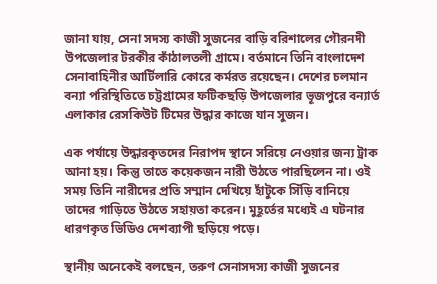জানা যায়, সেনা সদস্য কাজী সুজনের বাড়ি বরিশালের গৌরনদী উপজেলার টরকীর কাঁঠালতলী গ্রামে। বর্তমানে তিনি বাংলাদেশ সেনাবাহিনীর আর্টিলারি কোরে কর্মরত রয়েছেন। দেশের চলমান বন্যা পরিস্থিতিতে চট্টগ্রামের ফটিকছড়ি উপজেলার ভূজপুরে বন্যার্ত এলাকার রেসকিউট টিমের উদ্ধার কাজে যান সুজন।

এক পর্যায়ে উদ্ধারকৃতদের নিরাপদ স্থানে সরিয়ে নেওয়ার জন্য ট্রাক আনা হয়। কিন্তু তাতে কয়েকজন নারী উঠতে পারছিলেন না। ওই সময় তিনি নারীদের প্রতি সম্মান দেখিয়ে হাঁটুকে সিঁড়ি বানিয়ে তাদের গাড়িতে উঠতে সহায়তা করেন। মুহূর্তের মধ্যেই এ ঘটনার ধারণকৃত ভিডিও দেশব্যাপী ছড়িয়ে পড়ে।

স্থানীয় অনেকেই বলছেন, তরুণ সেনাসদস্য কাজী সুজনের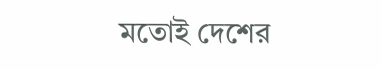মতোই দেশের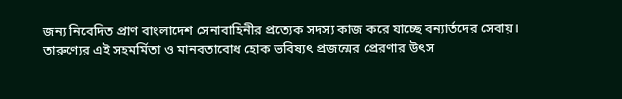জন্য নিবেদিত প্রাণ বাংলাদেশ সেনাবাহিনীর প্রত্যেক সদস্য কাজ করে যাচ্ছে বন্যার্তদের সেবায়। তারুণ্যের এই সহমর্মিতা ও মানবতাবোধ হোক ভবিষ্যৎ প্রজন্মের প্রেরণার উৎস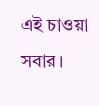এই চাওয়া সবার।